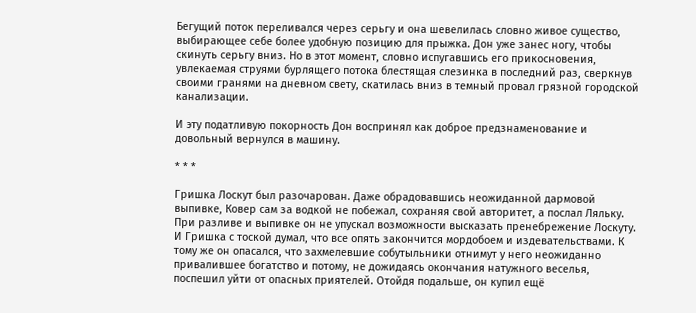Бегущий поток переливался через серьгу и она шевелилась словно живое существо, выбирающее себе более удобную позицию для прыжка. Дон уже занес ногу, чтобы скинуть серьгу вниз. Но в этот момент, словно испугавшись его прикосновения, увлекаемая струями бурлящего потока блестящая слезинка в последний раз, сверкнув своими гранями на дневном свету, скатилась вниз в темный провал грязной городской канализации.

И эту податливую покорность Дон воспринял как доброе предзнаменование и довольный вернулся в машину.

* * *

Гришка Лоскут был разочарован. Даже обрадовавшись неожиданной дармовой выпивке, Ковер сам за водкой не побежал, сохраняя свой авторитет, а послал Ляльку. При разливе и выпивке он не упускал возможности высказать пренебрежение Лоскуту. И Гришка с тоской думал, что все опять закончится мордобоем и издевательствами. К тому же он опасался, что захмелевшие собутыльники отнимут у него неожиданно привалившее богатство и потому, не дожидаясь окончания натужного веселья, поспешил уйти от опасных приятелей. Отойдя подальше, он купил ещё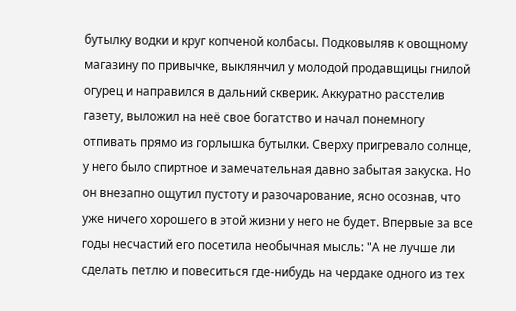бутылку водки и круг копченой колбасы. Подковыляв к овощному магазину по привычке, выклянчил у молодой продавщицы гнилой огурец и направился в дальний скверик. Аккуратно расстелив газету, выложил на неё свое богатство и начал понемногу отпивать прямо из горлышка бутылки. Сверху пригревало солнце, у него было спиртное и замечательная давно забытая закуска. Но он внезапно ощутил пустоту и разочарование, ясно осознав, что уже ничего хорошего в этой жизни у него не будет. Впервые за все годы несчастий его посетила необычная мысль: "А не лучше ли сделать петлю и повеситься где-нибудь на чердаке одного из тех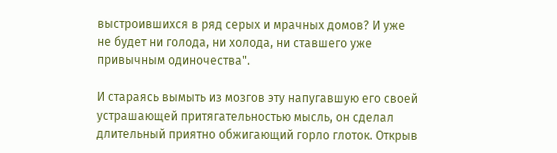выстроившихся в ряд серых и мрачных домов? И уже не будет ни голода, ни холода, ни ставшего уже привычным одиночества".

И стараясь вымыть из мозгов эту напугавшую его своей устрашающей притягательностью мысль, он сделал длительный приятно обжигающий горло глоток. Открыв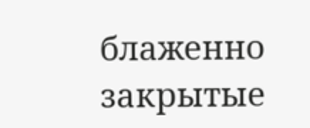блаженно закрытые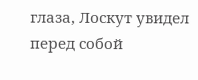глаза, Лоскут увидел перед собой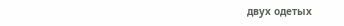двух одетых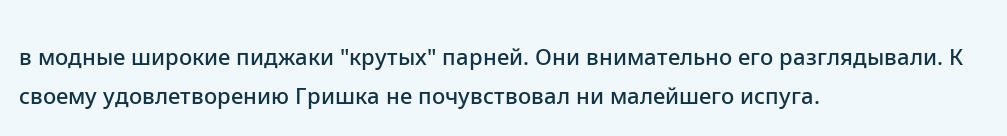в модные широкие пиджаки "крутых" парней. Они внимательно его разглядывали. К своему удовлетворению Гришка не почувствовал ни малейшего испуга.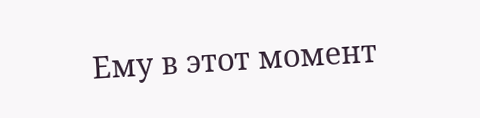Ему в этот момент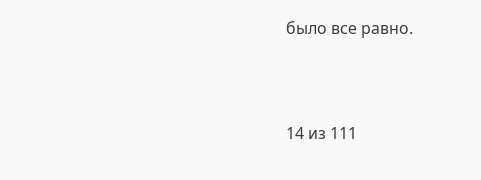было все равно.



14 из 111